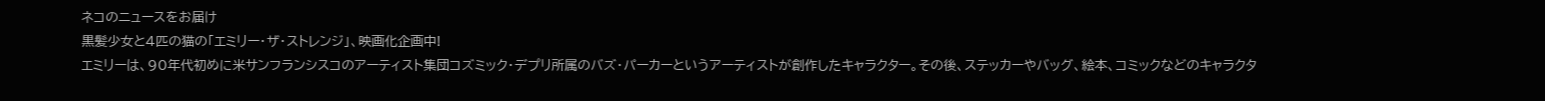ネコのニュースをお届け
黒髪少女と4匹の猫の「エミリー・ザ・ストレンジ」、映画化企画中!
エミリーは、90年代初めに米サンフランシスコのアーティスト集団コズミック・デプリ所属のバズ・パーカーというアーティストが創作したキャラクター。その後、ステッカーやバッグ、絵本、コミックなどのキャラクタ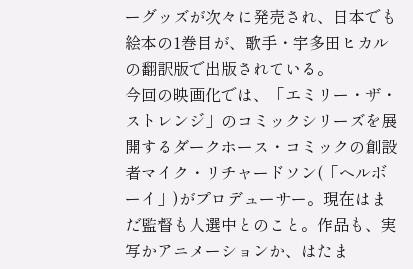ーグッズが次々に発売され、日本でも絵本の1巻目が、歌手・宇多田ヒカルの翻訳版で出版されている。
今回の映画化では、「エミリー・ザ・ストレンジ」のコミックシリーズを展開するダークホース・コミックの創設者マイク・リチャードソン(「ヘルボーイ」)がプロデューサー。現在はまだ監督も人選中とのこと。作品も、実写かアニメーションか、はたま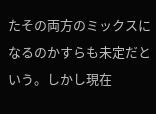たその両方のミックスになるのかすらも未定だという。しかし現在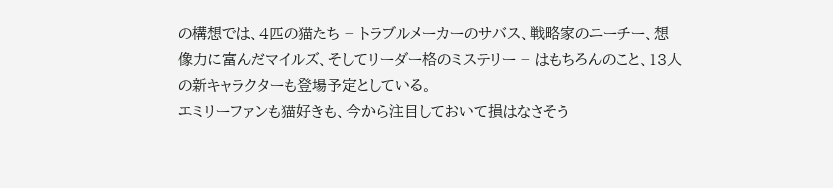の構想では、4匹の猫たち − トラブルメーカーのサバス、戦略家のニーチー、想像力に富んだマイルズ、そしてリーダー格のミステリー − はもちろんのこと、13人の新キャラクターも登場予定としている。
エミリーファンも猫好きも、今から注目しておいて損はなさそう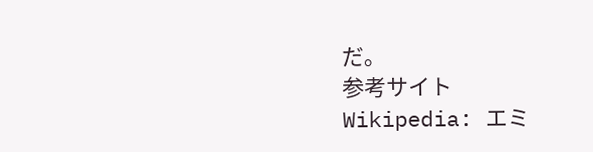だ。
参考サイト
Wikipedia: エミ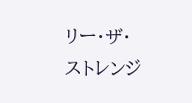リー・ザ・ストレンジ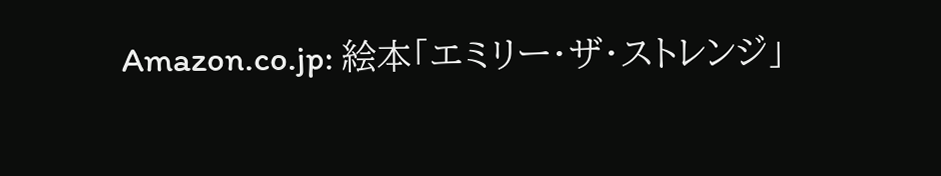Amazon.co.jp: 絵本「エミリー・ザ・ストレンジ」